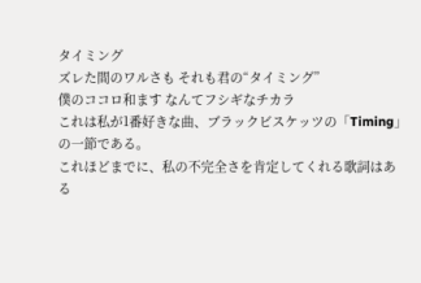タイミング
ズレた間のワルさも それも君の“タイミング”
僕のココロ和ます なんてフシギなチカラ
これは私が1番好きな曲、ブラックビスケッツの「Timing」の一節である。
これほどまでに、私の不完全さを肯定してくれる歌詞はある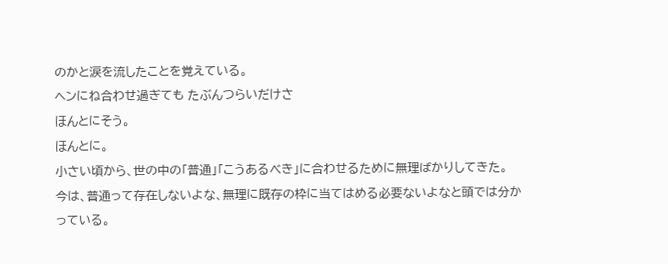のかと涙を流したことを覚えている。
ヘンにね合わせ過ぎても たぶんつらいだけさ
ほんとにそう。
ほんとに。
小さい頃から、世の中の「普通」「こうあるべき」に合わせるために無理ばかりしてきた。
今は、普通って存在しないよな、無理に既存の枠に当てはめる必要ないよなと頭では分かっている。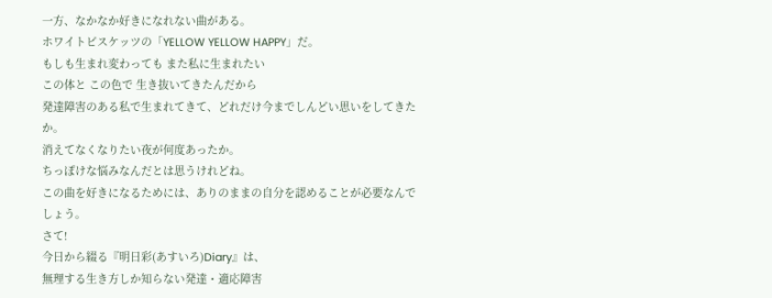一方、なかなか好きになれない曲がある。
ホワイトビスケッツの「YELLOW YELLOW HAPPY」だ。
もしも生まれ変わっても また私に生まれたい
この体と この色で 生き抜いてきたんだから
発達障害のある私で生まれてきて、どれだけ今までしんどい思いをしてきたか。
消えてなくなりたい夜が何度あったか。
ちっぽけな悩みなんだとは思うけれどね。
この曲を好きになるためには、ありのままの自分を認めることが必要なんでしょう。
さて!
今日から綴る『明日彩(あすいろ)Diary』は、
無理する生き方しか知らない発達・適応障害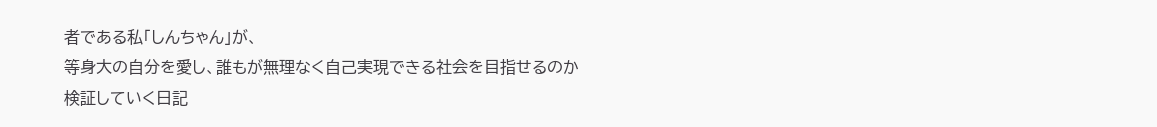者である私「しんちゃん」が、
等身大の自分を愛し、誰もが無理なく自己実現できる社会を目指せるのか
検証していく日記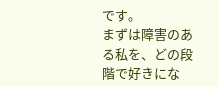です。
まずは障害のある私を、どの段階で好きにな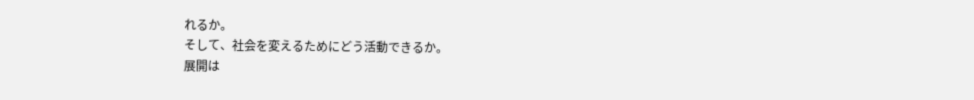れるか。
そして、社会を変えるためにどう活動できるか。
展開は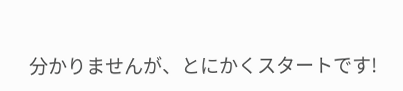分かりませんが、とにかくスタートです!